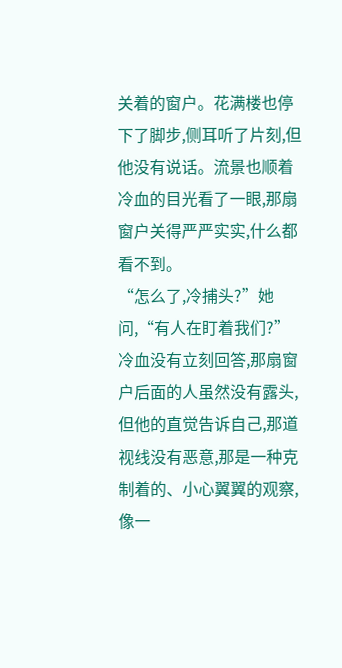关着的窗户。花满楼也停下了脚步,侧耳听了片刻,但他没有说话。流景也顺着冷血的目光看了一眼,那扇窗户关得严严实实,什么都看不到。
“怎么了,冷捕头?”她问,“有人在盯着我们?”
冷血没有立刻回答,那扇窗户后面的人虽然没有露头,但他的直觉告诉自己,那道视线没有恶意,那是一种克制着的、小心翼翼的观察,像一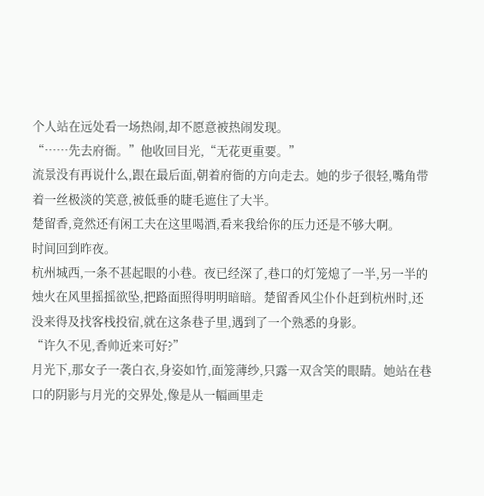个人站在远处看一场热闹,却不愿意被热闹发现。
“……先去府衙。”他收回目光,“无花更重要。”
流景没有再说什么,跟在最后面,朝着府衙的方向走去。她的步子很轻,嘴角带着一丝极淡的笑意,被低垂的睫毛遮住了大半。
楚留香,竟然还有闲工夫在这里喝酒,看来我给你的压力还是不够大啊。
时间回到昨夜。
杭州城西,一条不甚起眼的小巷。夜已经深了,巷口的灯笼熄了一半,另一半的烛火在风里摇摇欲坠,把路面照得明明暗暗。楚留香风尘仆仆赶到杭州时,还没来得及找客栈投宿,就在这条巷子里,遇到了一个熟悉的身影。
“许久不见,香帅近来可好?”
月光下,那女子一袭白衣,身姿如竹,面笼薄纱,只露一双含笑的眼睛。她站在巷口的阴影与月光的交界处,像是从一幅画里走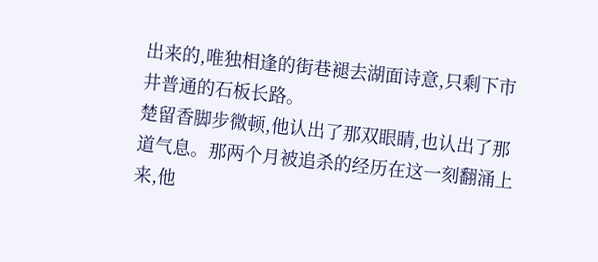出来的,唯独相逢的街巷褪去湖面诗意,只剩下市井普通的石板长路。
楚留香脚步微顿,他认出了那双眼睛,也认出了那道气息。那两个月被追杀的经历在这一刻翻涌上来,他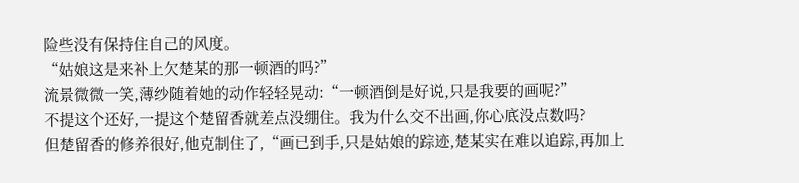险些没有保持住自己的风度。
“姑娘这是来补上欠楚某的那一顿酒的吗?”
流景微微一笑,薄纱随着她的动作轻轻晃动:“一顿酒倒是好说,只是我要的画呢?”
不提这个还好,一提这个楚留香就差点没绷住。我为什么交不出画,你心底没点数吗?
但楚留香的修养很好,他克制住了,“画已到手,只是姑娘的踪迹,楚某实在难以追踪,再加上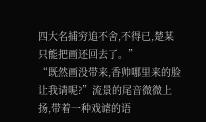四大名捕穷追不舍,不得已,楚某只能把画还回去了。”
“既然画没带来,香帅哪里来的脸让我请呢?”流景的尾音微微上扬,带着一种戏谑的语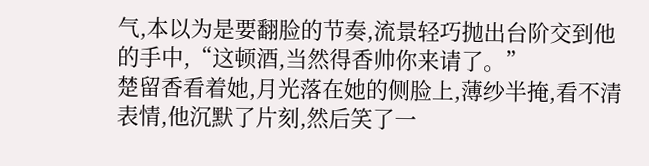气,本以为是要翻脸的节奏,流景轻巧抛出台阶交到他的手中,“这顿酒,当然得香帅你来请了。”
楚留香看着她,月光落在她的侧脸上,薄纱半掩,看不清表情,他沉默了片刻,然后笑了一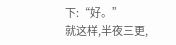下:“好。”
就这样,半夜三更,